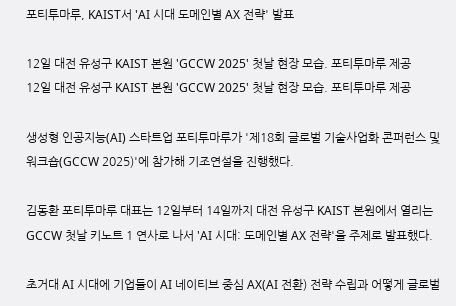포티투마루, KAIST서 'AI 시대 도메인별 AX 전략' 발표

12일 대전 유성구 KAIST 본원 'GCCW 2025' 첫날 현장 모습. 포티투마루 제공
12일 대전 유성구 KAIST 본원 'GCCW 2025' 첫날 현장 모습. 포티투마루 제공

생성형 인공지능(AI) 스타트업 포티투마루가 '제18회 글로벌 기술사업화 콘퍼런스 및 워크숍(GCCW 2025)'에 참가해 기조연설을 진행했다.

김동환 포티투마루 대표는 12일부터 14일까지 대전 유성구 KAIST 본원에서 열리는 GCCW 첫날 키노트 1 연사로 나서 'AI 시대: 도메인별 AX 전략'을 주제로 발표했다.

초거대 AI 시대에 기업들이 AI 네이티브 중심 AX(AI 전환) 전략 수립과 어떻게 글로벌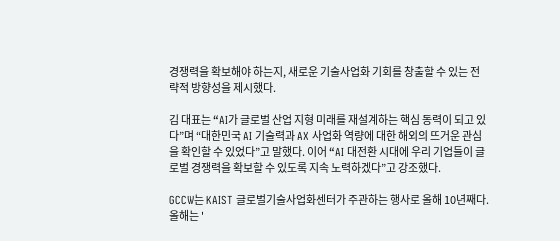경쟁력을 확보해야 하는지, 새로운 기술사업화 기회를 창출할 수 있는 전략적 방향성을 제시했다.

김 대표는 “AI가 글로벌 산업 지형 미래를 재설계하는 핵심 동력이 되고 있다”며 “대한민국 AI 기술력과 AX 사업화 역량에 대한 해외의 뜨거운 관심을 확인할 수 있었다”고 말했다. 이어 “AI 대전환 시대에 우리 기업들이 글로벌 경쟁력을 확보할 수 있도록 지속 노력하겠다”고 강조했다.

GCCW는 KAIST 글로벌기술사업화센터가 주관하는 행사로 올해 10년째다. 올해는 '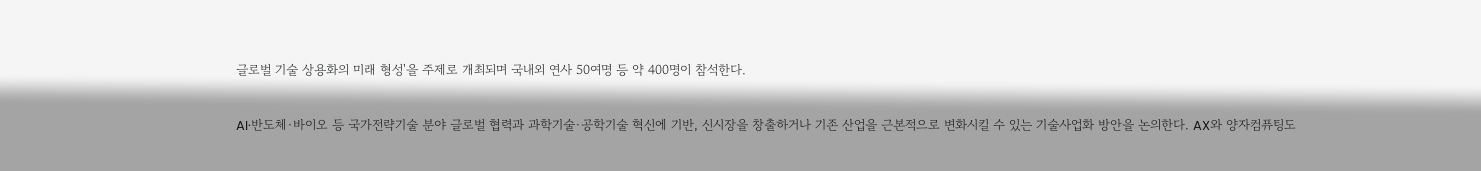글로벌 기술 상용화의 미래 형성'을 주제로 개최되며 국내외 연사 50여명 등 약 400명이 참석한다.

AI·반도체·바이오 등 국가전략기술 분야 글로벌 협력과 과학기술·공학기술 혁신에 기반, 신시장을 창출하거나 기존 산업을 근본적으로 변화시킬 수 있는 기술사업화 방안을 논의한다. AX와 양자컴퓨팅도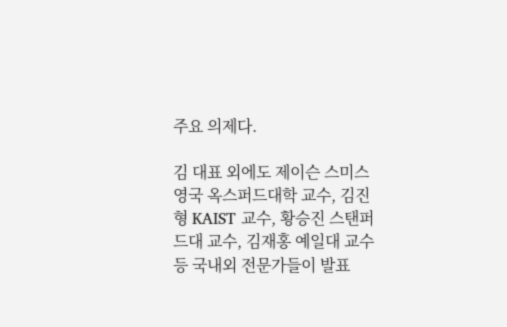주요 의제다.

김 대표 외에도 제이슨 스미스 영국 옥스퍼드대학 교수, 김진형 KAIST 교수, 황승진 스탠퍼드대 교수, 김재홍 예일대 교수 등 국내외 전문가들이 발표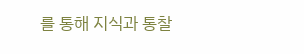를 통해 지식과 통찰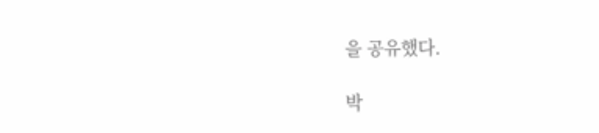을 공유했다.

박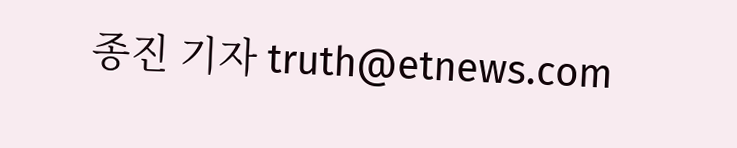종진 기자 truth@etnews.com